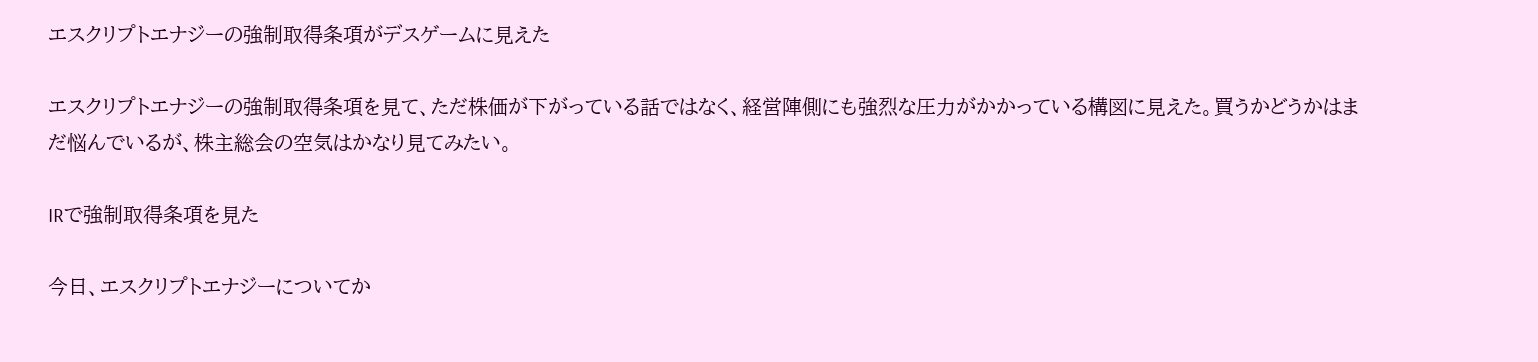エスクリプトエナジーの強制取得条項がデスゲームに見えた

エスクリプトエナジーの強制取得条項を見て、ただ株価が下がっている話ではなく、経営陣側にも強烈な圧力がかかっている構図に見えた。買うかどうかはまだ悩んでいるが、株主総会の空気はかなり見てみたい。

IRで強制取得条項を見た

今日、エスクリプトエナジーについてか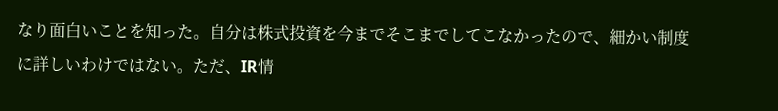なり面白いことを知った。自分は株式投資を今までそこまでしてこなかったので、細かい制度に詳しいわけではない。ただ、IR情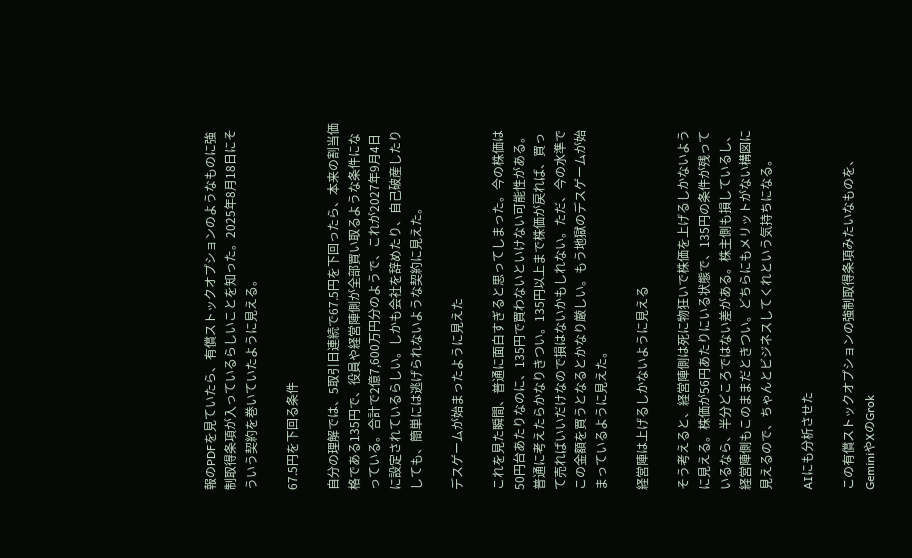報のPDFを見ていたら、有償ストックオプションのようなものに強制取得条項が入っているらしいことを知った。2025年8月18日にそういう契約を巻いていたように見える。

67.5円を下回る条件

自分の理解では、5取引日連続で67.5円を下回ったら、本来の割当価格である135円で、役員や経営陣側が全部買い取るような条件になっている。合計で2億7,600万円分のようで、これが2027年9月4日に設定されているらしい。しかも会社を辞めたり、自己破産したりしても、簡単には逃げられないような契約に見えた。

デスゲームが始まったように見えた

これを見た瞬間、普通に面白すぎると思ってしまった。今の株価は50円台あたりなのに、135円で買わないといけない可能性がある。普通に考えたらかなりきつい。135円以上まで株価が戻れば、買って売ればいいだけなので損はないかもしれない。ただ、今の水準でこの金額を買うとなるとかなり厳しい。もう地獄のデスゲームが始まっているように見えた。

経営陣は上げるしかないように見える

そう考えると、経営陣側は死に物狂いで株価を上げるしかないように見える。株価が56円あたりにいる状態で、135円の条件が残っているなら、半分どころではない差がある。株主側も損しているし、経営陣側もこのままだときつい。どちらにもメリットがない構図に見えるので、ちゃんとビジネスしてくれという気持ちになる。

AIにも分析させた

この有償ストックオプションの強制取得条項みたいなものを、GeminiやXのGrok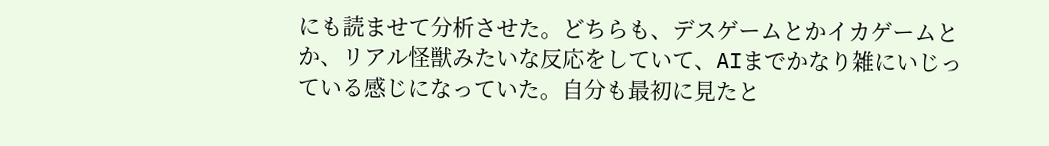にも読ませて分析させた。どちらも、デスゲームとかイカゲームとか、リアル怪獣みたいな反応をしていて、AIまでかなり雑にいじっている感じになっていた。自分も最初に見たと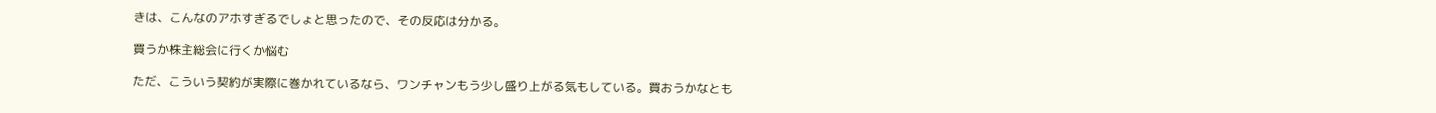きは、こんなのアホすぎるでしょと思ったので、その反応は分かる。

買うか株主総会に行くか悩む

ただ、こういう契約が実際に巻かれているなら、ワンチャンもう少し盛り上がる気もしている。買おうかなとも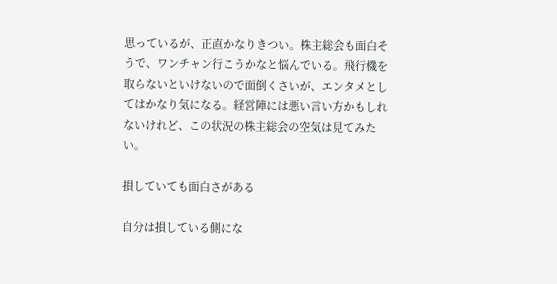思っているが、正直かなりきつい。株主総会も面白そうで、ワンチャン行こうかなと悩んでいる。飛行機を取らないといけないので面倒くさいが、エンタメとしてはかなり気になる。経営陣には悪い言い方かもしれないけれど、この状況の株主総会の空気は見てみたい。

損していても面白さがある

自分は損している側にな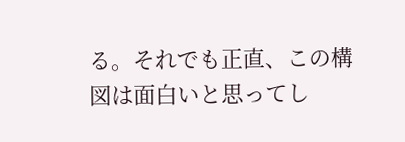る。それでも正直、この構図は面白いと思ってし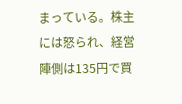まっている。株主には怒られ、経営陣側は135円で買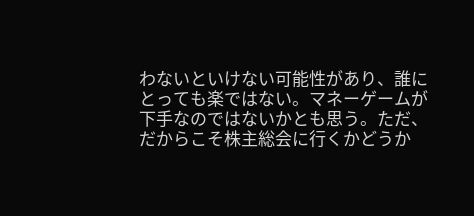わないといけない可能性があり、誰にとっても楽ではない。マネーゲームが下手なのではないかとも思う。ただ、だからこそ株主総会に行くかどうか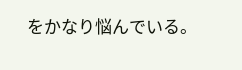をかなり悩んでいる。